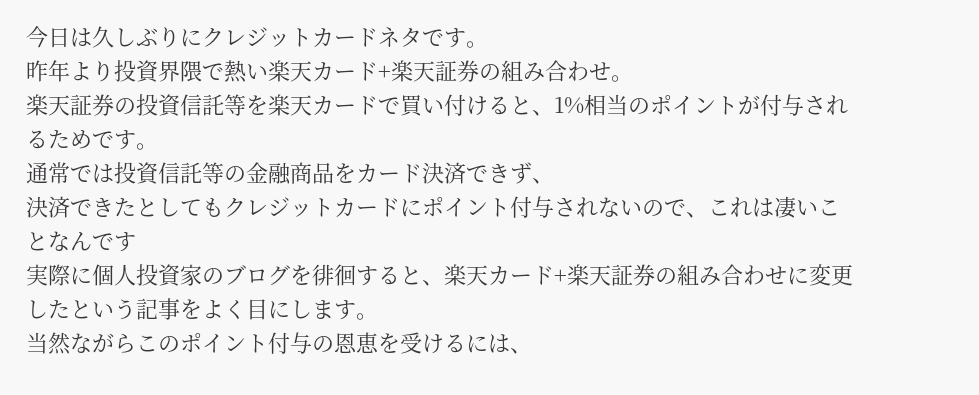今日は久しぶりにクレジットカードネタです。
昨年より投資界隈で熱い楽天カード+楽天証券の組み合わせ。
楽天証券の投資信託等を楽天カードで買い付けると、1%相当のポイントが付与されるためです。
通常では投資信託等の金融商品をカード決済できず、
決済できたとしてもクレジットカードにポイント付与されないので、これは凄いことなんです
実際に個人投資家のブログを徘徊すると、楽天カード+楽天証券の組み合わせに変更したという記事をよく目にします。
当然ながらこのポイント付与の恩恵を受けるには、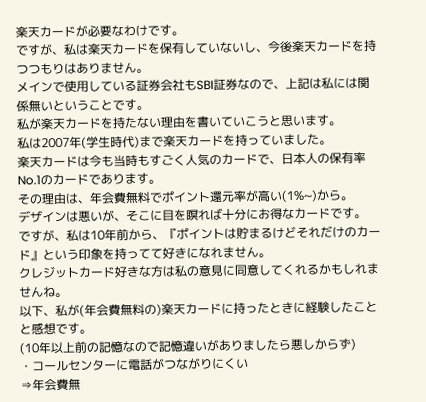楽天カードが必要なわけです。
ですが、私は楽天カードを保有していないし、今後楽天カードを持つつもりはありません。
メインで使用している証券会社もSBI証券なので、上記は私には関係無いということです。
私が楽天カードを持たない理由を書いていこうと思います。
私は2007年(学生時代)まで楽天カードを持っていました。
楽天カードは今も当時もすごく人気のカードで、日本人の保有率No.1のカードであります。
その理由は、年会費無料でポイント還元率が高い(1%~)から。
デザインは悪いが、そこに目を瞑れば十分にお得なカードです。
ですが、私は10年前から、『ポイントは貯まるけどそれだけのカード』という印象を持ってて好きになれません。
クレジットカード好きな方は私の意見に同意してくれるかもしれませんね。
以下、私が(年会費無料の)楽天カードに持ったときに経験したことと感想です。
(10年以上前の記憶なので記憶違いがありましたら悪しからず)
・コールセンターに電話がつながりにくい
⇒年会費無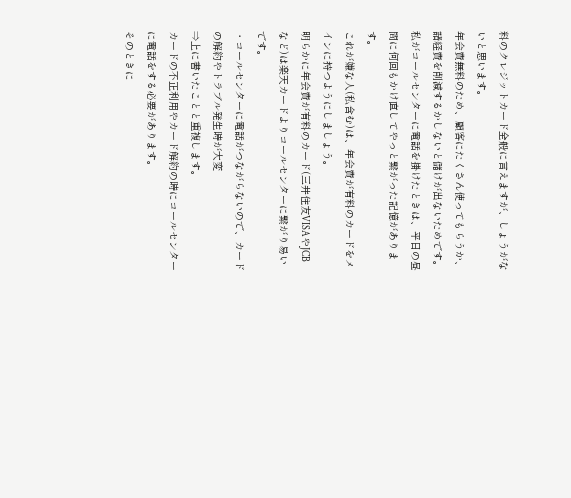料のクレジットカード全般に言えますが、しょうがないと思います。
年会費無料のため、顧客にたくさん使ってもらうか、諸経費を削減するかしないと儲けが出ないためです。
私がコールセンターに電話を掛けたときは、平日の昼間に何回もかけ直してやっと繋がった記憶があります。
これが嫌な人(私含む)は、年会費が有料のカードをメインに持つようにしましょう。
明らかに年会費が有料のカード(三井住友VISAやJCBなど)は楽天カードよりコールセンターに繋がり易いです。
・コールセンターに電話がつながらないので、カードの解約やトラブル発生時が大変
⇒上に書いたことと重複します。
カードの不正利用やカード解約の時にコールセンターに電話をする必要があります。
そのときに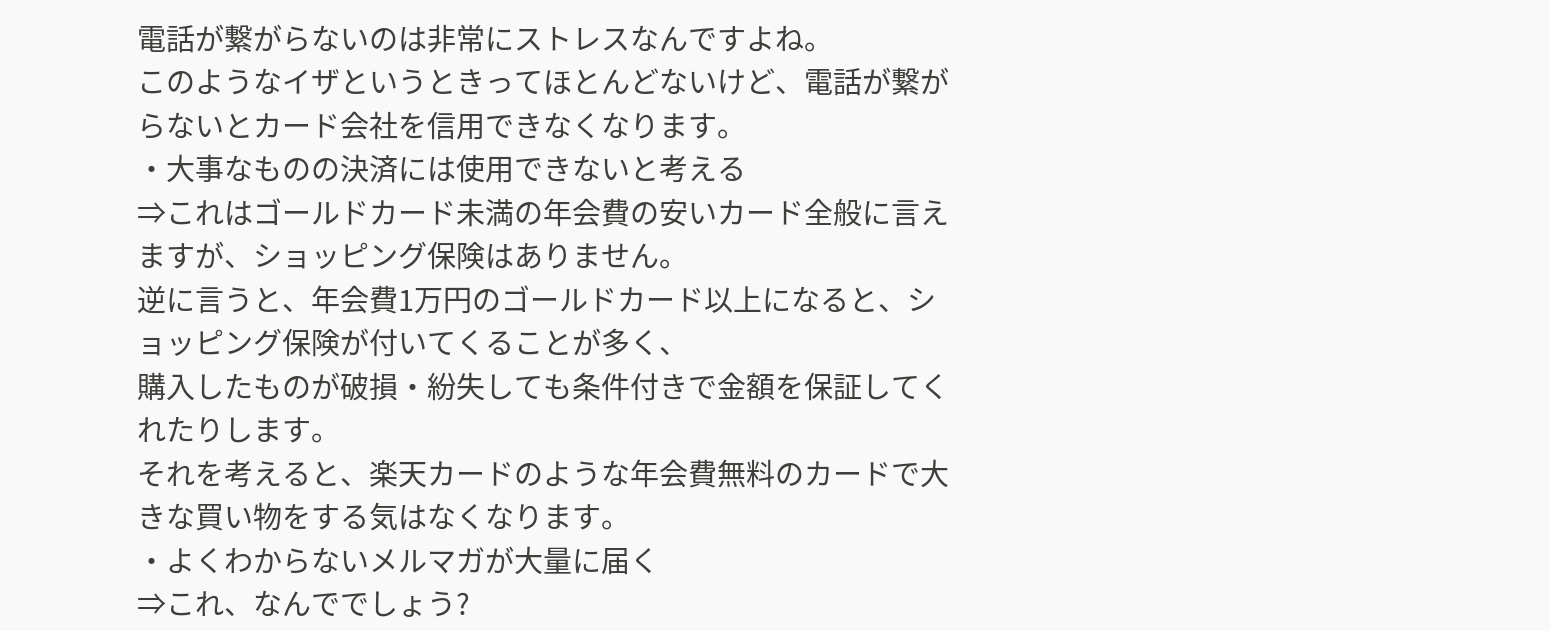電話が繋がらないのは非常にストレスなんですよね。
このようなイザというときってほとんどないけど、電話が繋がらないとカード会社を信用できなくなります。
・大事なものの決済には使用できないと考える
⇒これはゴールドカード未満の年会費の安いカード全般に言えますが、ショッピング保険はありません。
逆に言うと、年会費1万円のゴールドカード以上になると、ショッピング保険が付いてくることが多く、
購入したものが破損・紛失しても条件付きで金額を保証してくれたりします。
それを考えると、楽天カードのような年会費無料のカードで大きな買い物をする気はなくなります。
・よくわからないメルマガが大量に届く
⇒これ、なんででしょう?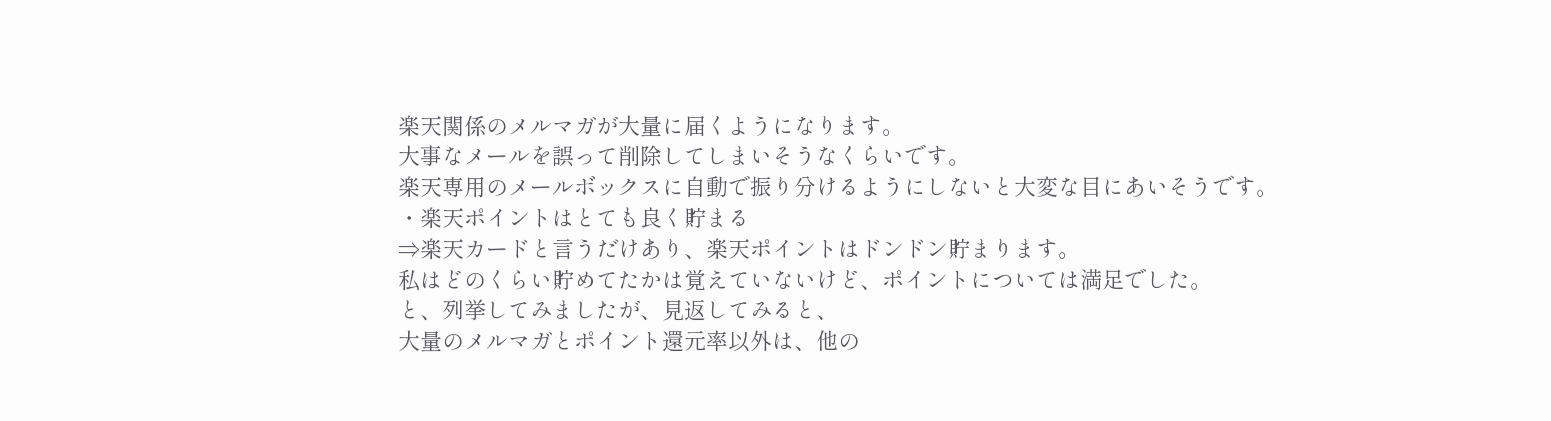楽天関係のメルマガが大量に届くようになります。
大事なメールを誤って削除してしまいそうなくらいです。
楽天専用のメールボックスに自動で振り分けるようにしないと大変な目にあいそうです。
・楽天ポイントはとても良く貯まる
⇒楽天カードと言うだけあり、楽天ポイントはドンドン貯まります。
私はどのくらい貯めてたかは覚えていないけど、ポイントについては満足でした。
と、列挙してみましたが、見返してみると、
大量のメルマガとポイント還元率以外は、他の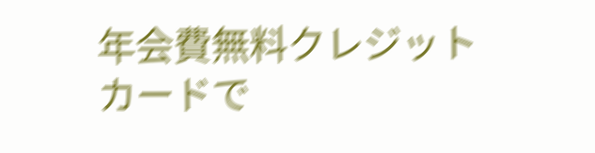年会費無料クレジットカードで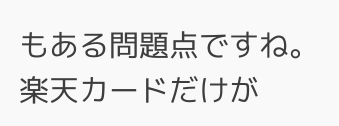もある問題点ですね。
楽天カードだけが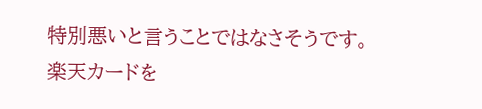特別悪いと言うことではなさそうです。
楽天カードを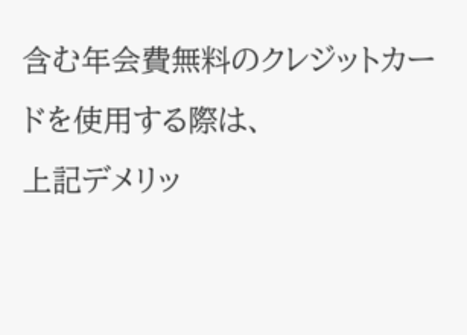含む年会費無料のクレジットカードを使用する際は、
上記デメリッ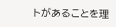トがあることを理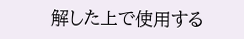解した上で使用する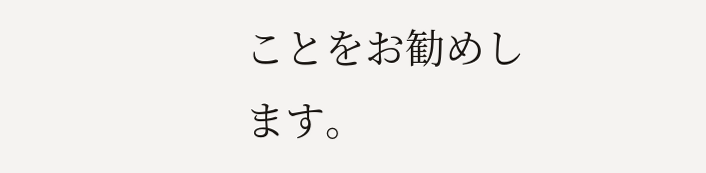ことをお勧めします。